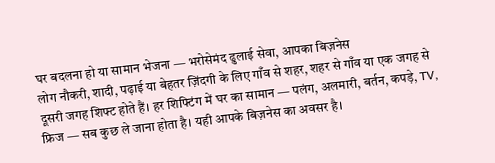घर बदलना हो या सामान भेजना — भरोसेमंद ढुलाई सेवा, आपका बिज़नेस
लोग नौकरी, शादी, पढ़ाई या बेहतर ज़िंदगी के लिए गाँव से शहर, शहर से गाँव या एक जगह से दूसरी जगह शिफ्ट होते हैं। हर शिफ्टिंग में घर का सामान — पलंग, अलमारी, बर्तन, कपड़े, TV, फ्रिज — सब कुछ ले जाना होता है। यही आपके बिज़नेस का अवसर है।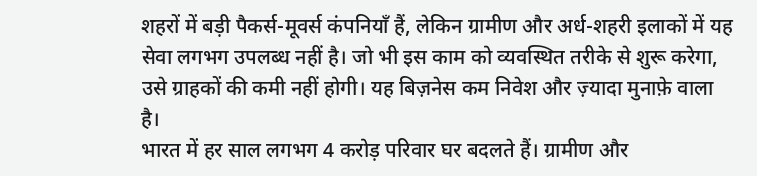शहरों में बड़ी पैकर्स-मूवर्स कंपनियाँ हैं, लेकिन ग्रामीण और अर्ध-शहरी इलाकों में यह सेवा लगभग उपलब्ध नहीं है। जो भी इस काम को व्यवस्थित तरीके से शुरू करेगा, उसे ग्राहकों की कमी नहीं होगी। यह बिज़नेस कम निवेश और ज़्यादा मुनाफ़े वाला है।
भारत में हर साल लगभग 4 करोड़ परिवार घर बदलते हैं। ग्रामीण और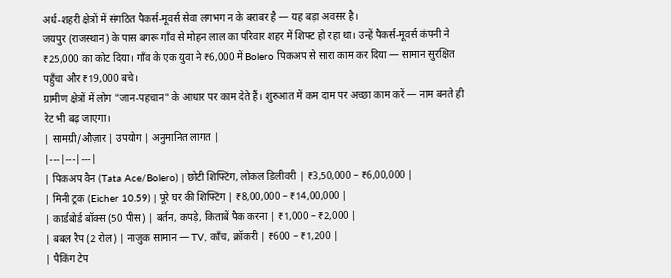अर्ध-शहरी क्षेत्रों में संगठित पैकर्स-मूवर्स सेवा लगभग न के बराबर है — यह बड़ा अवसर है।
जयपुर (राजस्थान) के पास बगरू गाँव से मोहन लाल का परिवार शहर में शिफ्ट हो रहा था। उन्हें पैकर्स-मूवर्स कंपनी ने ₹25,000 का कोट दिया। गाँव के एक युवा ने ₹6,000 में Bolero पिकअप से सारा काम कर दिया — सामान सुरक्षित पहुँचा और ₹19,000 बचे।
ग्रामीण क्षेत्रों में लोग "जान-पहचान" के आधार पर काम देते हैं। शुरुआत में कम दाम पर अच्छा काम करें — नाम बनते ही रेट भी बढ़ जाएगा।
| सामग्री/औज़ार | उपयोग | अनुमानित लागत |
|---|---|---|
| पिकअप वैन (Tata Ace/Bolero) | छोटी शिफ्टिंग, लोकल डिलीवरी | ₹3,50,000 – ₹6,00,000 |
| मिनी ट्रक (Eicher 10.59) | पूरे घर की शिफ्टिंग | ₹8,00,000 – ₹14,00,000 |
| कार्डबोर्ड बॉक्स (50 पीस) | बर्तन, कपड़े, किताबें पैक करना | ₹1,000 – ₹2,000 |
| बबल रैप (2 रोल) | नाज़ुक सामान — TV, काँच, क्रॉकरी | ₹600 – ₹1,200 |
| पैकिंग टेप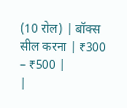(10 रोल) | बॉक्स सील करना | ₹300 – ₹500 |
|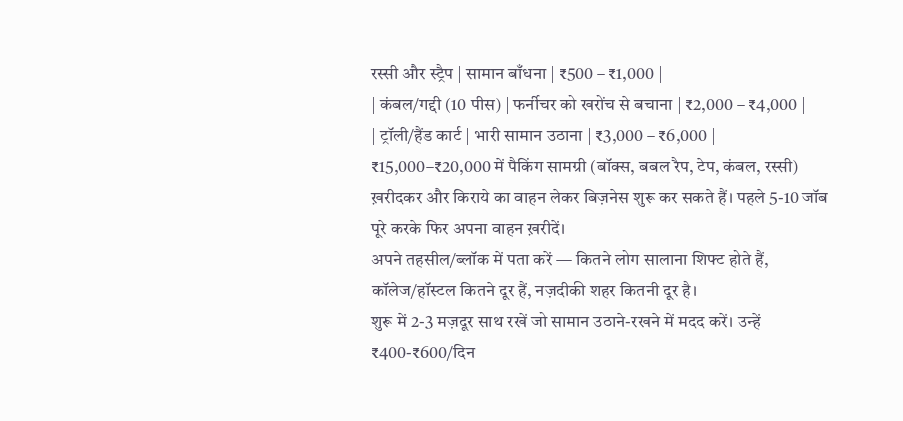रस्सी और स्ट्रैप | सामान बाँधना | ₹500 – ₹1,000 |
| कंबल/गद्दी (10 पीस) | फर्नीचर को खरोंच से बचाना | ₹2,000 – ₹4,000 |
| ट्रॉली/हैंड कार्ट | भारी सामान उठाना | ₹3,000 – ₹6,000 |
₹15,000–₹20,000 में पैकिंग सामग्री (बॉक्स, बबल रैप, टेप, कंबल, रस्सी) ख़रीदकर और किराये का वाहन लेकर बिज़नेस शुरू कर सकते हैं। पहले 5-10 जॉब पूरे करके फिर अपना वाहन ख़रीदें।
अपने तहसील/ब्लॉक में पता करें — कितने लोग सालाना शिफ्ट होते हैं, कॉलेज/हॉस्टल कितने दूर हैं, नज़दीकी शहर कितनी दूर है।
शुरू में 2-3 मज़दूर साथ रखें जो सामान उठाने-रखने में मदद करें। उन्हें ₹400-₹600/दिन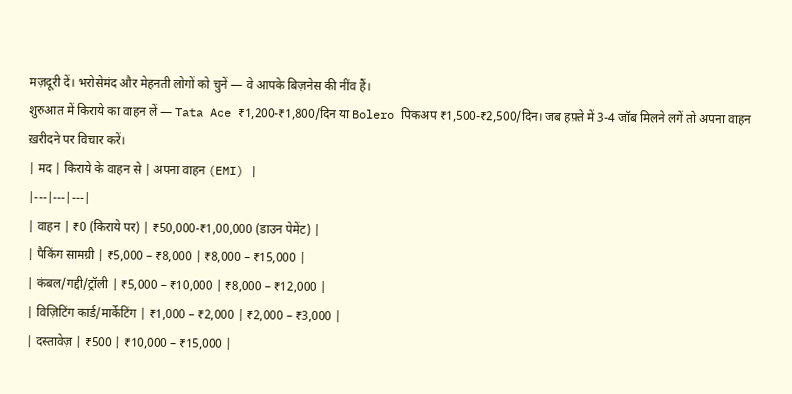मज़दूरी दें। भरोसेमंद और मेहनती लोगों को चुनें — वे आपके बिज़नेस की नींव हैं।
शुरुआत में किराये का वाहन लें — Tata Ace ₹1,200-₹1,800/दिन या Bolero पिकअप ₹1,500-₹2,500/दिन। जब हफ़्ते में 3-4 जॉब मिलने लगें तो अपना वाहन ख़रीदने पर विचार करें।
| मद | किराये के वाहन से | अपना वाहन (EMI) |
|---|---|---|
| वाहन | ₹0 (किराये पर) | ₹50,000-₹1,00,000 (डाउन पेमेंट) |
| पैकिंग सामग्री | ₹5,000 – ₹8,000 | ₹8,000 – ₹15,000 |
| कंबल/गद्दी/ट्रॉली | ₹5,000 – ₹10,000 | ₹8,000 – ₹12,000 |
| विज़िटिंग कार्ड/मार्केटिंग | ₹1,000 – ₹2,000 | ₹2,000 – ₹3,000 |
| दस्तावेज़ | ₹500 | ₹10,000 – ₹15,000 |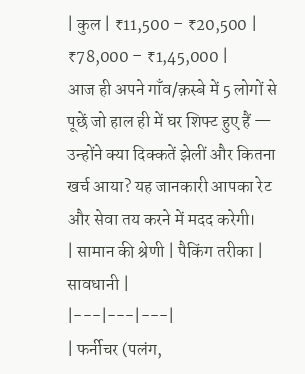| कुल | ₹11,500 – ₹20,500 | ₹78,000 – ₹1,45,000 |
आज ही अपने गाँव/क़स्बे में 5 लोगों से पूछें जो हाल ही में घर शिफ्ट हुए हैं — उन्होंने क्या दिक्कतें झेलीं और कितना खर्च आया? यह जानकारी आपका रेट और सेवा तय करने में मदद करेगी।
| सामान की श्रेणी | पैकिंग तरीका | सावधानी |
|---|---|---|
| फर्नीचर (पलंग,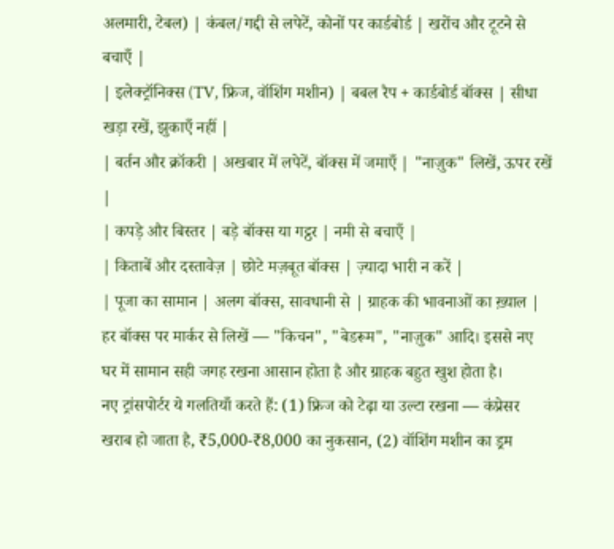अलमारी, टेबल) | कंबल/गद्दी से लपेटें, कोनों पर कार्डबोर्ड | खरोंच और टूटने से बचाएँ |
| इलेक्ट्रॉनिक्स (TV, फ्रिज, वॉशिंग मशीन) | बबल रैप + कार्डबोर्ड बॉक्स | सीधा खड़ा रखें, झुकाएँ नहीं |
| बर्तन और क्रॉकरी | अखबार में लपेटें, बॉक्स में जमाएँ | "नाज़ुक" लिखें, ऊपर रखें |
| कपड़े और बिस्तर | बड़े बॉक्स या गट्ठर | नमी से बचाएँ |
| किताबें और दस्तावेज़ | छोटे मज़बूत बॉक्स | ज़्यादा भारी न करें |
| पूजा का सामान | अलग बॉक्स, सावधानी से | ग्राहक की भावनाओं का ख़्याल |
हर बॉक्स पर मार्कर से लिखें — "किचन", "बेडरूम", "नाज़ुक" आदि। इससे नए घर में सामान सही जगह रखना आसान होता है और ग्राहक बहुत खुश होता है।
नए ट्रांसपोर्टर ये गलतियाँ करते हैं: (1) फ्रिज को टेढ़ा या उल्टा रखना — कंप्रेसर खराब हो जाता है, ₹5,000-₹8,000 का नुकसान, (2) वॉशिंग मशीन का ड्रम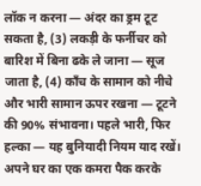लॉक न करना — अंदर का ड्रम टूट सकता है, (3) लकड़ी के फर्नीचर को बारिश में बिना ढके ले जाना — सूज जाता है, (4) काँच के सामान को नीचे और भारी सामान ऊपर रखना — टूटने की 90% संभावना। पहले भारी, फिर हल्का — यह बुनियादी नियम याद रखें।
अपने घर का एक कमरा पैक करके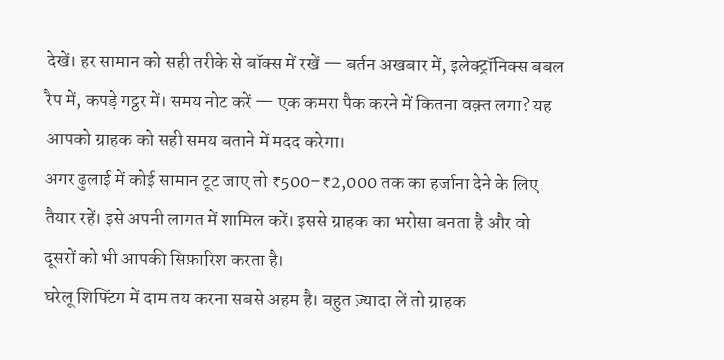देखें। हर सामान को सही तरीके से बॉक्स में रखें — बर्तन अखबार में, इलेक्ट्रॉनिक्स बबल रैप में, कपड़े गट्ठर में। समय नोट करें — एक कमरा पैक करने में कितना वक़्त लगा? यह आपको ग्राहक को सही समय बताने में मदद करेगा।
अगर ढुलाई में कोई सामान टूट जाए तो ₹500–₹2,000 तक का हर्जाना देने के लिए तैयार रहें। इसे अपनी लागत में शामिल करें। इससे ग्राहक का भरोसा बनता है और वो दूसरों को भी आपकी सिफ़ारिश करता है।
घरेलू शिफ्टिंग में दाम तय करना सबसे अहम है। बहुत ज़्यादा लें तो ग्राहक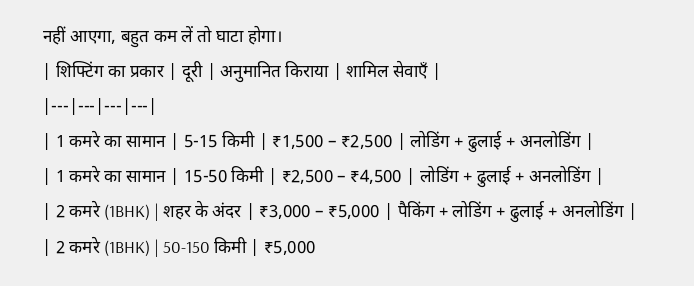नहीं आएगा, बहुत कम लें तो घाटा होगा।
| शिफ्टिंग का प्रकार | दूरी | अनुमानित किराया | शामिल सेवाएँ |
|---|---|---|---|
| 1 कमरे का सामान | 5-15 किमी | ₹1,500 – ₹2,500 | लोडिंग + ढुलाई + अनलोडिंग |
| 1 कमरे का सामान | 15-50 किमी | ₹2,500 – ₹4,500 | लोडिंग + ढुलाई + अनलोडिंग |
| 2 कमरे (1BHK) | शहर के अंदर | ₹3,000 – ₹5,000 | पैकिंग + लोडिंग + ढुलाई + अनलोडिंग |
| 2 कमरे (1BHK) | 50-150 किमी | ₹5,000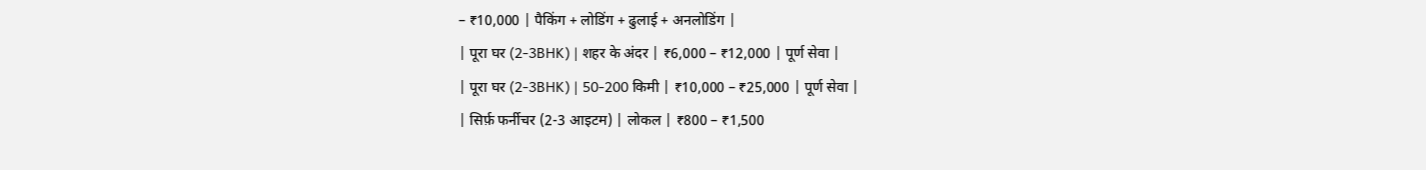– ₹10,000 | पैकिंग + लोडिंग + ढुलाई + अनलोडिंग |
| पूरा घर (2-3BHK) | शहर के अंदर | ₹6,000 – ₹12,000 | पूर्ण सेवा |
| पूरा घर (2-3BHK) | 50-200 किमी | ₹10,000 – ₹25,000 | पूर्ण सेवा |
| सिर्फ़ फर्नीचर (2-3 आइटम) | लोकल | ₹800 – ₹1,500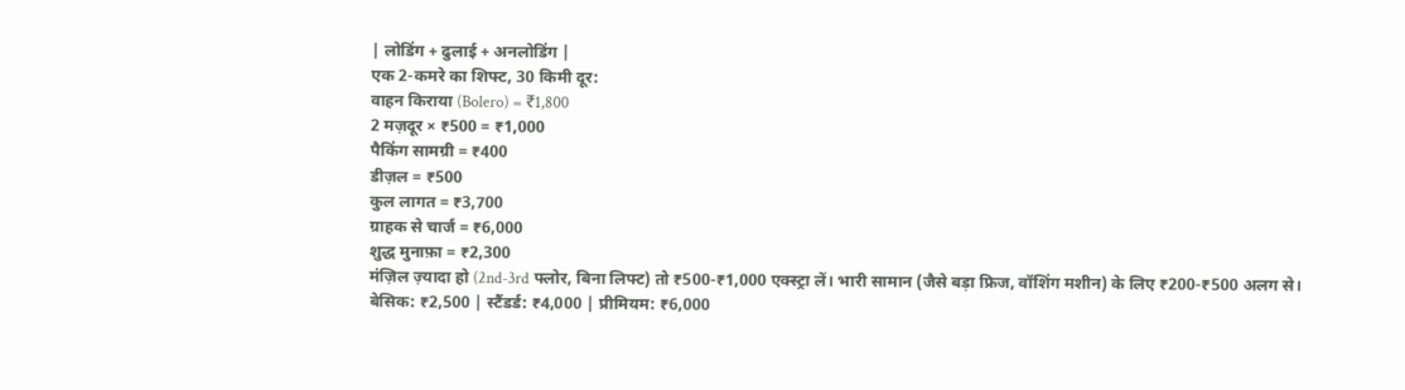| लोडिंग + ढुलाई + अनलोडिंग |
एक 2-कमरे का शिफ्ट, 30 किमी दूर:
वाहन किराया (Bolero) = ₹1,800
2 मज़दूर × ₹500 = ₹1,000
पैकिंग सामग्री = ₹400
डीज़ल = ₹500
कुल लागत = ₹3,700
ग्राहक से चार्ज = ₹6,000
शुद्ध मुनाफ़ा = ₹2,300
मंज़िल ज़्यादा हो (2nd-3rd फ्लोर, बिना लिफ्ट) तो ₹500-₹1,000 एक्स्ट्रा लें। भारी सामान (जैसे बड़ा फ्रिज, वॉशिंग मशीन) के लिए ₹200-₹500 अलग से।
बेसिक: ₹2,500 | स्टैंडर्ड: ₹4,000 | प्रीमियम: ₹6,000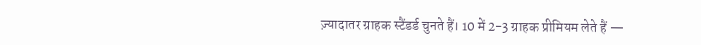ज़्यादातर ग्राहक स्टैंडर्ड चुनते हैं। 10 में 2-3 ग्राहक प्रीमियम लेते हैं —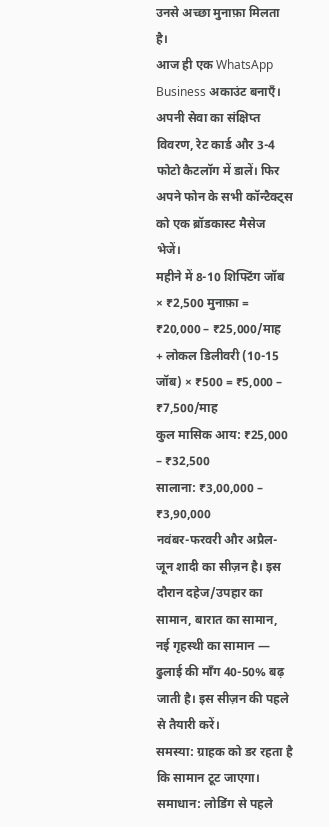उनसे अच्छा मुनाफ़ा मिलता है।
आज ही एक WhatsApp Business अकाउंट बनाएँ। अपनी सेवा का संक्षिप्त विवरण, रेट कार्ड और 3-4 फोटो कैटलॉग में डालें। फिर अपने फोन के सभी कॉन्टैक्ट्स को एक ब्रॉडकास्ट मैसेज भेजें।
महीने में 8-10 शिफ्टिंग जॉब × ₹2,500 मुनाफ़ा = ₹20,000 – ₹25,000/माह
+ लोकल डिलीवरी (10-15 जॉब) × ₹500 = ₹5,000 – ₹7,500/माह
कुल मासिक आय: ₹25,000 – ₹32,500
सालाना: ₹3,00,000 – ₹3,90,000
नवंबर-फरवरी और अप्रैल-जून शादी का सीज़न है। इस दौरान दहेज/उपहार का सामान, बारात का सामान, नई गृहस्थी का सामान — ढुलाई की माँग 40-50% बढ़ जाती है। इस सीज़न की पहले से तैयारी करें।
समस्या: ग्राहक को डर रहता है कि सामान टूट जाएगा।
समाधान: लोडिंग से पहले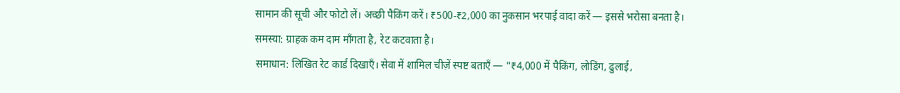सामान की सूची और फोटो लें। अच्छी पैकिंग करें। ₹500-₹2,000 का नुकसान भरपाई वादा करें — इससे भरोसा बनता है।
समस्या: ग्राहक कम दाम माँगता है, रेट कटवाता है।
समाधान: लिखित रेट कार्ड दिखाएँ। सेवा में शामिल चीज़ें स्पष्ट बताएँ — "₹4,000 में पैकिंग, लोडिंग, ढुलाई,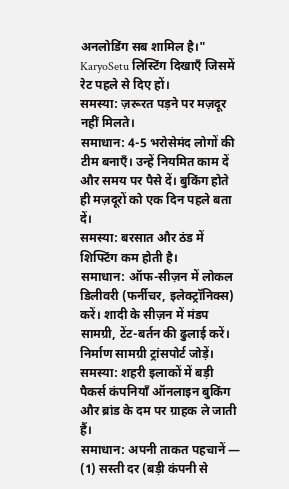अनलोडिंग सब शामिल है।" KaryoSetu लिस्टिंग दिखाएँ जिसमें रेट पहले से दिए हों।
समस्या: ज़रूरत पड़ने पर मज़दूर नहीं मिलते।
समाधान: 4-5 भरोसेमंद लोगों की टीम बनाएँ। उन्हें नियमित काम दें और समय पर पैसे दें। बुकिंग होते ही मज़दूरों को एक दिन पहले बता दें।
समस्या: बरसात और ठंड में शिफ्टिंग कम होती है।
समाधान: ऑफ-सीज़न में लोकल डिलीवरी (फर्नीचर, इलेक्ट्रॉनिक्स) करें। शादी के सीज़न में मंडप सामग्री, टेंट-बर्तन की ढुलाई करें। निर्माण सामग्री ट्रांसपोर्ट जोड़ें।
समस्या: शहरी इलाकों में बड़ी पैकर्स कंपनियाँ ऑनलाइन बुकिंग और ब्रांड के दम पर ग्राहक ले जाती हैं।
समाधान: अपनी ताकत पहचानें — (1) सस्ती दर (बड़ी कंपनी से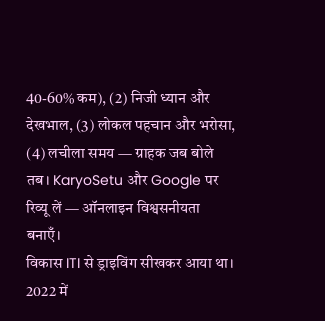40-60% कम), (2) निजी ध्यान और देखभाल, (3) लोकल पहचान और भरोसा, (4) लचीला समय — ग्राहक जब बोले तब। KaryoSetu और Google पर रिव्यू लें — ऑनलाइन विश्वसनीयता बनाएँ।
विकास ITI से ड्राइविंग सीखकर आया था। 2022 में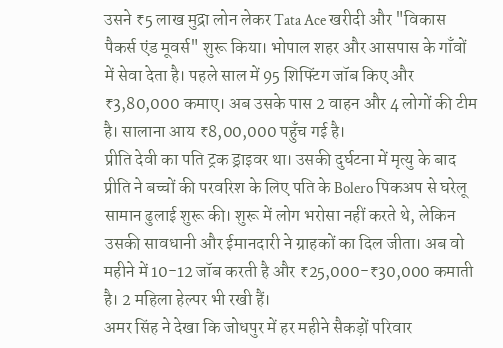उसने ₹5 लाख मुद्रा लोन लेकर Tata Ace खरीदी और "विकास पैकर्स एंड मूवर्स" शुरू किया। भोपाल शहर और आसपास के गाँवों में सेवा देता है। पहले साल में 95 शिफ्टिंग जॉब किए और ₹3,80,000 कमाए। अब उसके पास 2 वाहन और 4 लोगों की टीम है। सालाना आय ₹8,00,000 पहुँच गई है।
प्रीति देवी का पति ट्रक ड्राइवर था। उसकी दुर्घटना में मृत्यु के बाद प्रीति ने बच्चों की परवरिश के लिए पति के Bolero पिकअप से घरेलू सामान ढुलाई शुरू की। शुरू में लोग भरोसा नहीं करते थे, लेकिन उसकी सावधानी और ईमानदारी ने ग्राहकों का दिल जीता। अब वो महीने में 10-12 जॉब करती है और ₹25,000-₹30,000 कमाती है। 2 महिला हेल्पर भी रखी हैं।
अमर सिंह ने देखा कि जोधपुर में हर महीने सैकड़ों परिवार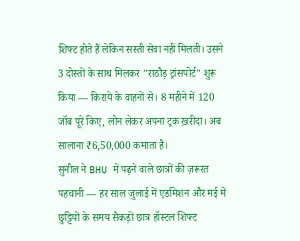शिफ्ट होते हैं लेकिन सस्ती सेवा नहीं मिलती। उसने 3 दोस्तों के साथ मिलकर "राठौड़ ट्रांसपोर्ट" शुरू किया — किराये के वाहनों से। 8 महीने में 120 जॉब पूरे किए, लोन लेकर अपना ट्रक ख़रीदा। अब सालाना ₹6,50,000 कमाता है।
सुनील ने BHU में पढ़ने वाले छात्रों की ज़रूरत पहचानी — हर साल जुलाई में एडमिशन और मई में छुट्टियों के समय सैकड़ों छात्र हॉस्टल शिफ्ट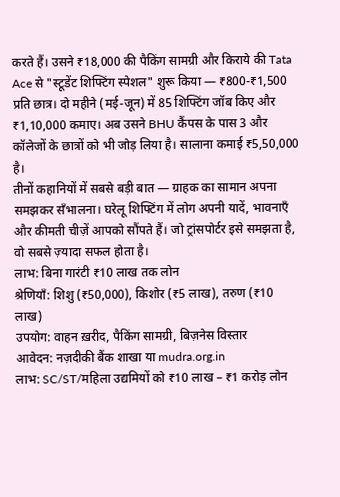करते हैं। उसने ₹18,000 की पैकिंग सामग्री और किराये की Tata Ace से "स्टूडेंट शिफ्टिंग स्पेशल" शुरू किया — ₹800-₹1,500 प्रति छात्र। दो महीने (मई-जून) में 85 शिफ्टिंग जॉब किए और ₹1,10,000 कमाए। अब उसने BHU कैंपस के पास 3 और कॉलेजों के छात्रों को भी जोड़ लिया है। सालाना कमाई ₹5,50,000 है।
तीनों कहानियों में सबसे बड़ी बात — ग्राहक का सामान अपना समझकर सँभालना। घरेलू शिफ्टिंग में लोग अपनी यादें, भावनाएँ और कीमती चीज़ें आपको सौंपते हैं। जो ट्रांसपोर्टर इसे समझता है, वो सबसे ज़्यादा सफल होता है।
लाभ: बिना गारंटी ₹10 लाख तक लोन
श्रेणियाँ: शिशु (₹50,000), किशोर (₹5 लाख), तरुण (₹10 लाख)
उपयोग: वाहन ख़रीद, पैकिंग सामग्री, बिज़नेस विस्तार
आवेदन: नज़दीकी बैंक शाखा या mudra.org.in
लाभ: SC/ST/महिला उद्यमियों को ₹10 लाख – ₹1 करोड़ लोन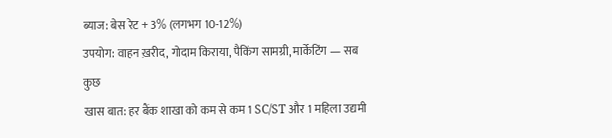ब्याज: बेस रेट + 3% (लगभग 10-12%)
उपयोग: वाहन ख़रीद, गोदाम किराया, पैकिंग सामग्री, मार्केटिंग — सब कुछ
खास बात: हर बैंक शाखा को कम से कम 1 SC/ST और 1 महिला उद्यमी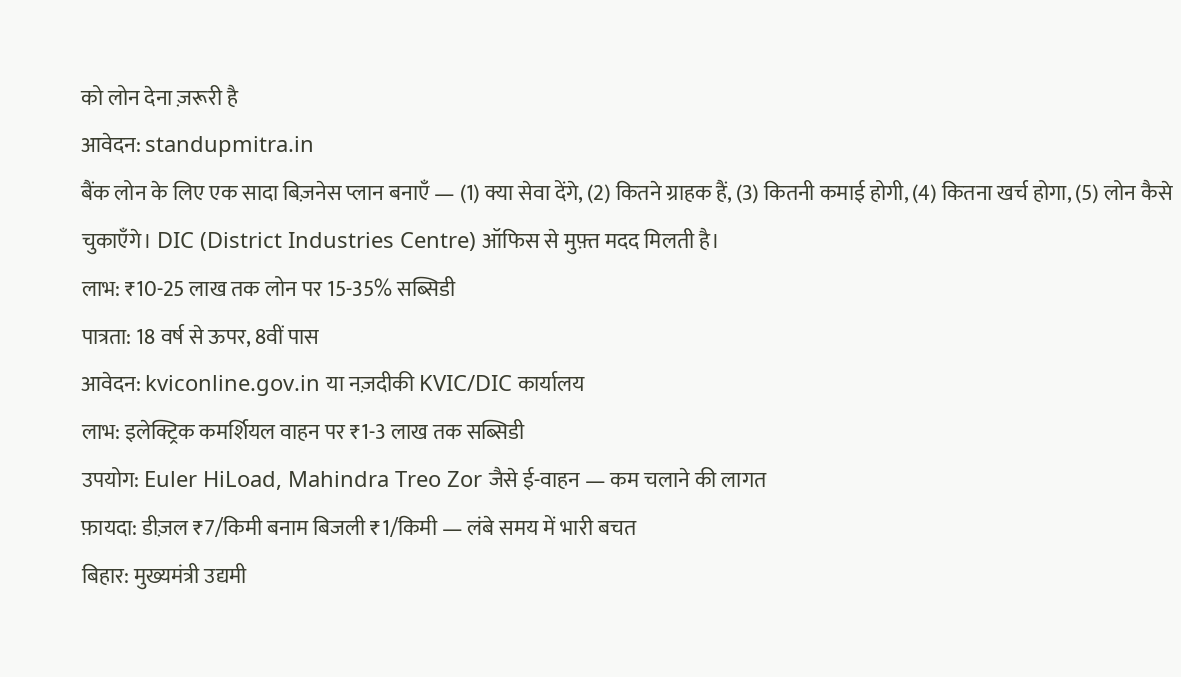को लोन देना ज़रूरी है
आवेदन: standupmitra.in
बैंक लोन के लिए एक सादा बिज़नेस प्लान बनाएँ — (1) क्या सेवा देंगे, (2) कितने ग्राहक हैं, (3) कितनी कमाई होगी, (4) कितना खर्च होगा, (5) लोन कैसे चुकाएँगे। DIC (District Industries Centre) ऑफिस से मुफ़्त मदद मिलती है।
लाभ: ₹10-25 लाख तक लोन पर 15-35% सब्सिडी
पात्रता: 18 वर्ष से ऊपर, 8वीं पास
आवेदन: kviconline.gov.in या नज़दीकी KVIC/DIC कार्यालय
लाभ: इलेक्ट्रिक कमर्शियल वाहन पर ₹1-3 लाख तक सब्सिडी
उपयोग: Euler HiLoad, Mahindra Treo Zor जैसे ई-वाहन — कम चलाने की लागत
फ़ायदा: डीज़ल ₹7/किमी बनाम बिजली ₹1/किमी — लंबे समय में भारी बचत
बिहार: मुख्यमंत्री उद्यमी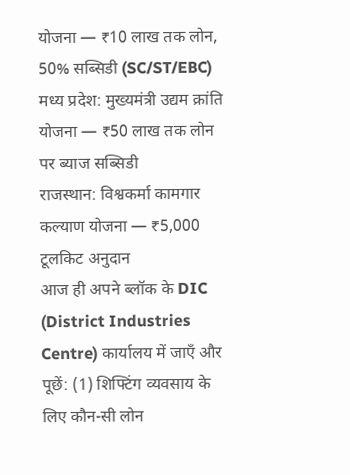योजना — ₹10 लाख तक लोन, 50% सब्सिडी (SC/ST/EBC)
मध्य प्रदेश: मुख्यमंत्री उद्यम क्रांति योजना — ₹50 लाख तक लोन पर ब्याज सब्सिडी
राजस्थान: विश्वकर्मा कामगार कल्याण योजना — ₹5,000 टूलकिट अनुदान
आज ही अपने ब्लॉक के DIC (District Industries Centre) कार्यालय में जाएँ और पूछें: (1) शिफ्टिंग व्यवसाय के लिए कौन-सी लोन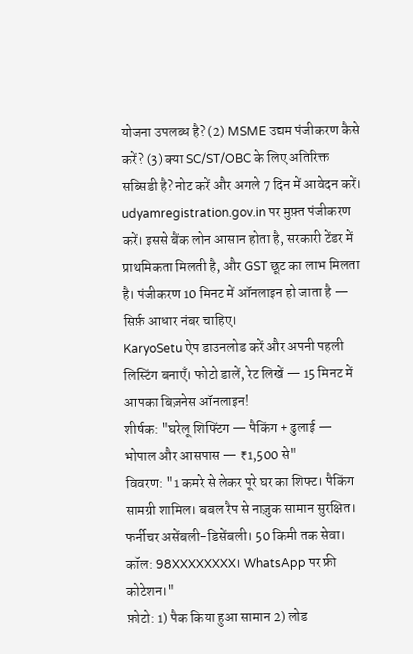योजना उपलब्ध है? (2) MSME उद्यम पंजीकरण कैसे करें? (3) क्या SC/ST/OBC के लिए अतिरिक्त सब्सिडी है? नोट करें और अगले 7 दिन में आवेदन करें।
udyamregistration.gov.in पर मुफ़्त पंजीकरण करें। इससे बैंक लोन आसान होता है, सरकारी टेंडर में प्राथमिकता मिलती है, और GST छूट का लाभ मिलता है। पंजीकरण 10 मिनट में ऑनलाइन हो जाता है — सिर्फ़ आधार नंबर चाहिए।
KaryoSetu ऐप डाउनलोड करें और अपनी पहली लिस्टिंग बनाएँ। फोटो डालें, रेट लिखें — 15 मिनट में आपका बिज़नेस ऑनलाइन!
शीर्षक: "घरेलू शिफ्टिंग — पैकिंग + ढुलाई — भोपाल और आसपास — ₹1,500 से"
विवरण: "1 कमरे से लेकर पूरे घर का शिफ्ट। पैकिंग सामग्री शामिल। बबल रैप से नाज़ुक सामान सुरक्षित। फर्नीचर असेंबली-डिसेंबली। 50 किमी तक सेवा। कॉल: 98XXXXXXXX। WhatsApp पर फ्री कोटेशन।"
फ़ोटो: 1) पैक किया हुआ सामान 2) लोड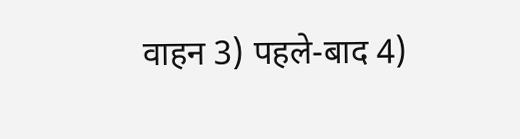वाहन 3) पहले-बाद 4)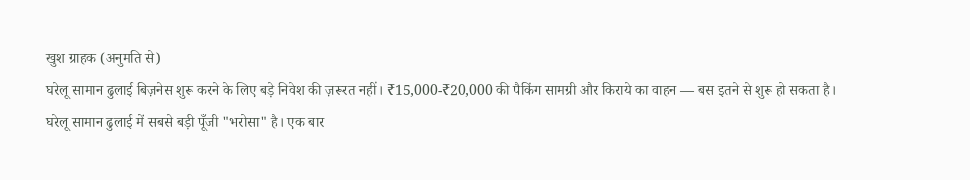खुश ग्राहक (अनुमति से)
घरेलू सामान ढुलाई बिज़नेस शुरू करने के लिए बड़े निवेश की ज़रूरत नहीं। ₹15,000-₹20,000 की पैकिंग सामग्री और किराये का वाहन — बस इतने से शुरू हो सकता है।
घरेलू सामान ढुलाई में सबसे बड़ी पूँजी "भरोसा" है। एक बार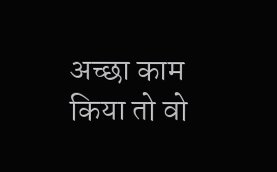अच्छा काम किया तो वो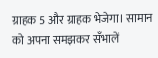ग्राहक 5 और ग्राहक भेजेगा। सामान को अपना समझकर सँभालें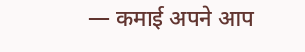— कमाई अपने आप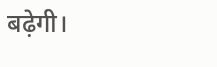बढ़ेगी।